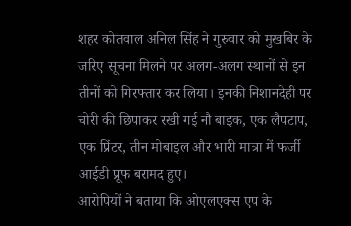शहर कोतवाल अनिल सिंह ने गुरुवार को मुखबिर के जरिए सूचना मिलने पर अलग-अलग स्थानों से इन तीनों को गिरफ्तार कर लिया। इनकी निशानदेही पर चोरी की छिपाकर रखी गई नौ बाइक, एक लैपटाप, एक प्रिंटर, तीन मोबाइल और भारी मात्रा में फर्जी आईडी प्रूफ बरामद हुए।
आरोपियों ने बताया कि ओएलएक्स एप के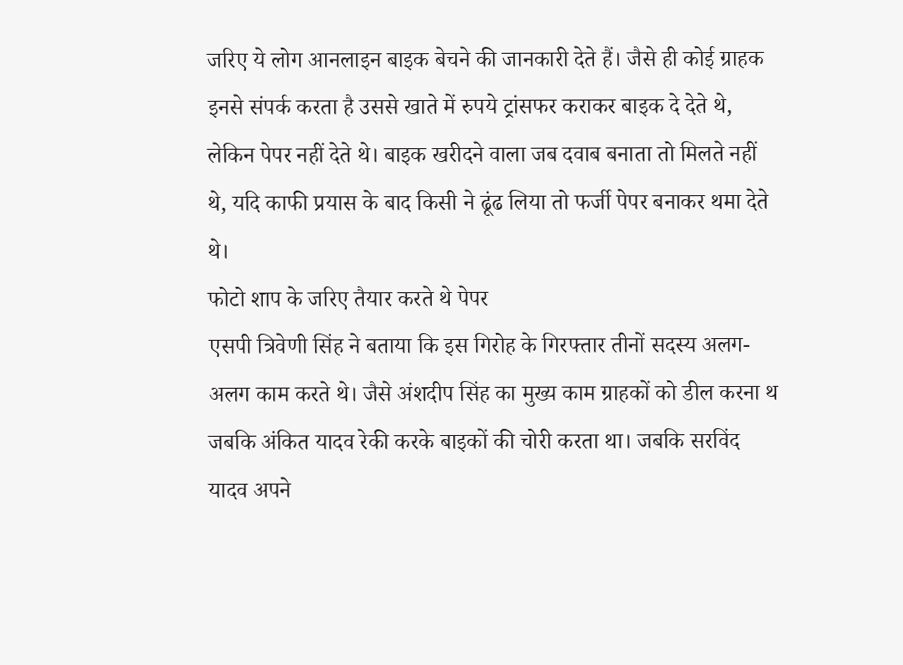जरिए ये लोग आनलाइन बाइक बेचने की जानकारी देते हैं। जैसे ही कोई ग्राहक इनसे संपर्क करता है उससे खाते में रुपये ट्रांसफर कराकर बाइक दे देते थे, लेकिन पेपर नहीं देते थे। बाइक खरीदने वाला जब दवाब बनाता तो मिलते नहीं थे, यदि काफी प्रयास के बाद किसी ने ढूंढ लिया तो फर्जी पेपर बनाकर थमा देते थे।
फोटो शाप के जरिए तैयार करते थे पेपर
एसपी त्रिवेणी सिंह ने बताया कि इस गिरोह के गिरफ्तार तीनों सदस्य अलग-अलग काम करते थे। जैसे अंशदीप सिंह का मुख्य काम ग्राहकों को डील करना थ जबकि अंकित यादव रेकी करके बाइकों की चोरी करता था। जबकि सरविंद यादव अपने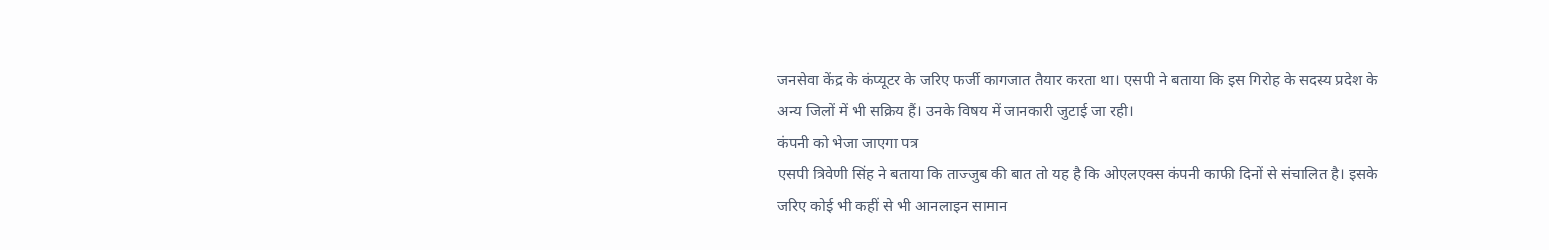जनसेवा केंद्र के कंप्यूटर के जरिए फर्जी कागजात तैयार करता था। एसपी ने बताया कि इस गिरोह के सदस्य प्रदेश के अन्य जिलों में भी सक्रिय हैं। उनके विषय में जानकारी जुटाई जा रही।
कंपनी को भेजा जाएगा पत्र
एसपी त्रिवेणी सिंह ने बताया कि ताज्जुब की बात तो यह है कि ओएलएक्स कंपनी काफी दिनों से संचालित है। इसके जरिए कोई भी कहीं से भी आनलाइन सामान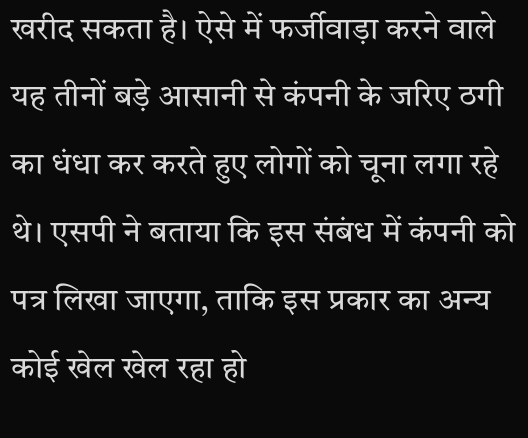खरीद सकता है। ऐसे में फर्जीवाड़ा करने वाले यह तीनों बड़े आसानी से कंपनी के जरिए ठगी का धंधा कर करते हुए लोगों को चूना लगा रहे थे। एसपी ने बताया कि इस संबंध में कंपनी को पत्र लिखा जाएगा, ताकि इस प्रकार का अन्य कोई खेल खेल रहा हो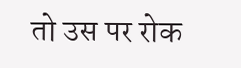तो उस पर रोक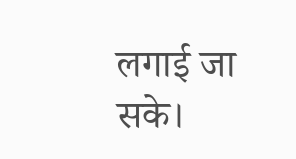लगाई जा सके।